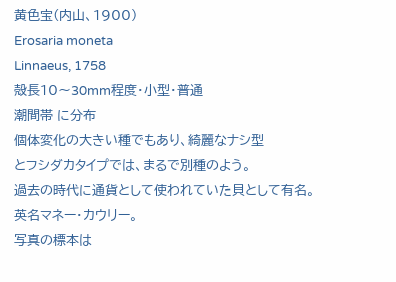黄色宝(内山、1900)
Erosaria moneta
Linnaeus, 1758
殻長10〜30mm程度・小型・普通
潮間帯 に分布
個体変化の大きい種でもあり、綺麗なナシ型
とフシダカタイプでは、まるで別種のよう。
過去の時代に通貨として使われていた貝として有名。
英名マネー・カウリー。
写真の標本は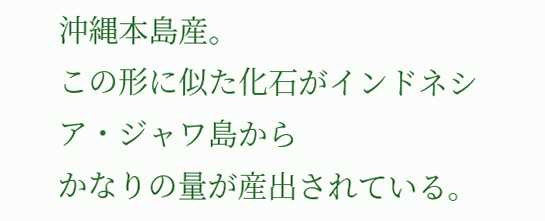沖縄本島産。
この形に似た化石がインドネシア・ジャワ島から
かなりの量が産出されている。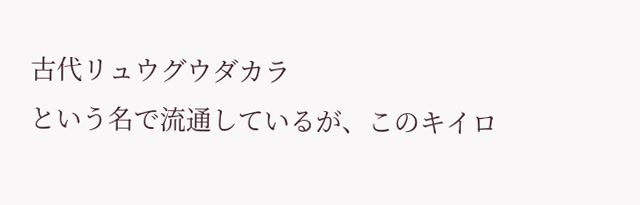古代リュウグウダカラ
という名で流通しているが、このキイロ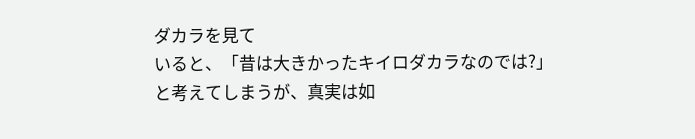ダカラを見て
いると、「昔は大きかったキイロダカラなのでは?」
と考えてしまうが、真実は如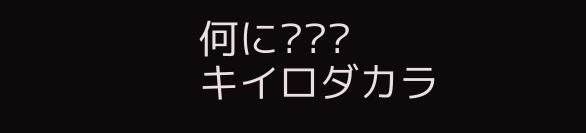何に???
キイロダカラ